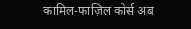कामिल-फाज़िल कोर्स अब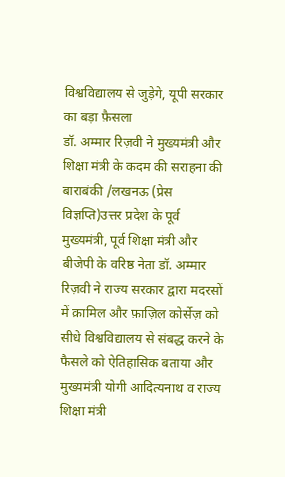विश्वविद्यालय से जुड़ेगे, यूपी सरकार का बड़ा फ़ैसला
डॉ. अम्मार रिज़वी ने मुख्यमंत्री और शिक्षा मंत्री के कदम की सराहना की
बाराबंकी /लखनऊ (प्रेस विज्ञप्ति)उत्तर प्रदेश के पूर्व मुख्यमंत्री, पूर्व शिक्षा मंत्री और बीजेपी के वरिष्ठ नेता डॉ. अम्मार रिज़वी ने राज्य सरकार द्वारा मदरसों में क़ामिल और फ़ाज़िल कोर्सेज़ को सीधे विश्वविद्यालय से संबद्ध करने के फैसले को ऐतिहासिक बताया और मुख्यमंत्री योगी आदित्यनाथ व राज्य शिक्षा मंत्री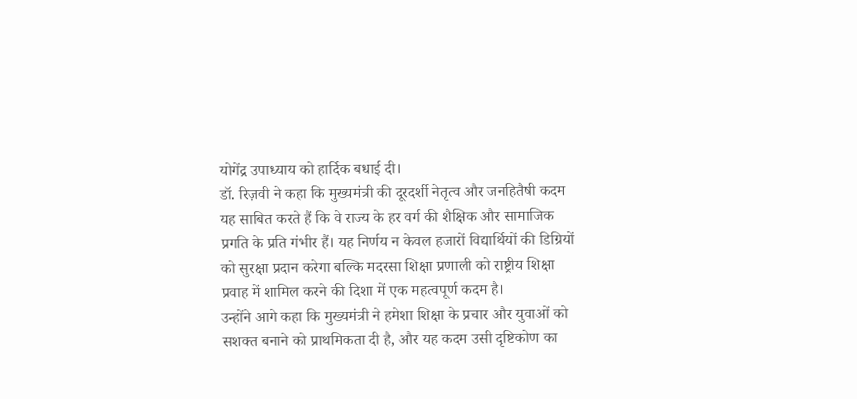योगेंद्र उपाध्याय को हार्दिक बधाई दी।
डॉ. रिज़वी ने कहा कि मुख्यमंत्री की दूरदर्शी नेतृत्व और जनहितैषी कदम यह साबित करते हैं कि वे राज्य के हर वर्ग की शैक्षिक और सामाजिक प्रगति के प्रति गंभीर हैं। यह निर्णय न केवल हजारों विद्यार्थियों की डिग्रियों को सुरक्षा प्रदान करेगा बल्कि मदरसा शिक्षा प्रणाली को राष्ट्रीय शिक्षा प्रवाह में शामिल करने की दिशा में एक महत्वपूर्ण कदम है।
उन्होंने आगे कहा कि मुख्यमंत्री ने हमेशा शिक्षा के प्रचार और युवाओं को सशक्त बनाने को प्राथमिकता दी है, और यह कदम उसी दृष्टिकोण का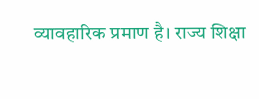व्यावहारिक प्रमाण है। राज्य शिक्षा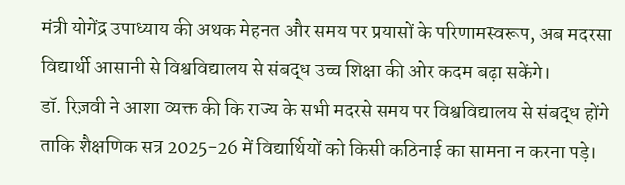मंत्री योगेंद्र उपाध्याय की अथक मेहनत और समय पर प्रयासों के परिणामस्वरूप, अब मदरसा विद्यार्थी आसानी से विश्वविद्यालय से संबद्ध उच्च शिक्षा की ओर कदम बढ़ा सकेंगे।
डॉ. रिज़वी ने आशा व्यक्त की कि राज्य के सभी मदरसे समय पर विश्वविद्यालय से संबद्ध होंगे ताकि शैक्षणिक सत्र 2025-26 में विद्यार्थियों को किसी कठिनाई का सामना न करना पड़े।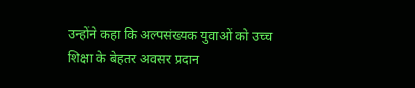उन्होंने कहा कि अल्पसंख्यक युवाओं को उच्च शिक्षा के बेहतर अवसर प्रदान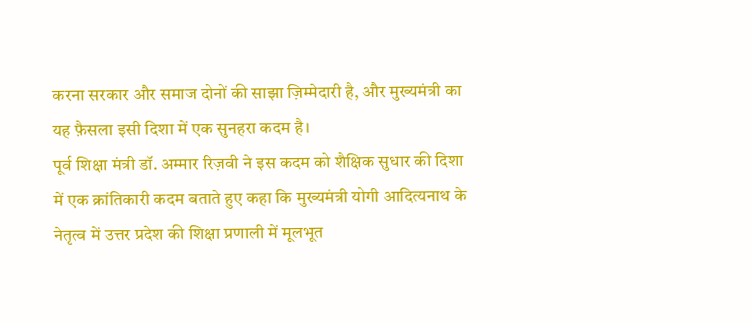करना सरकार और समाज दोनों की साझा ज़िम्मेदारी है, और मुख्यमंत्री का यह फ़ैसला इसी दिशा में एक सुनहरा कदम है।
पूर्व शिक्षा मंत्री डॉ. अम्मार रिज़वी ने इस कदम को शैक्षिक सुधार की दिशा में एक क्रांतिकारी कदम बताते हुए कहा कि मुख्यमंत्री योगी आदित्यनाथ के नेतृत्व में उत्तर प्रदेश की शिक्षा प्रणाली में मूलभूत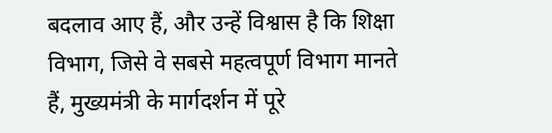बदलाव आए हैं, और उन्हें विश्वास है कि शिक्षा विभाग, जिसे वे सबसे महत्वपूर्ण विभाग मानते हैं, मुख्यमंत्री के मार्गदर्शन में पूरे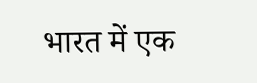भारत में एक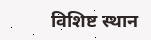विशिष्ट स्थान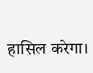हासिल करेगा।